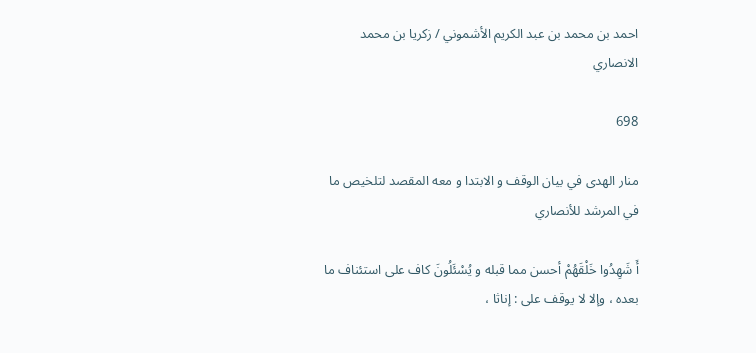احمد بن محمد بن عبد الكريم الأشموني / زكريا بن محمد الانصاري

698

منار الهدى في بيان الوقف و الابتدا و معه المقصد لتلخيص ما في المرشد للأنصاري

أَ شَهِدُوا خَلْقَهُمْ أحسن مما قبله و يُسْئَلُونَ كاف على استئناف ما بعده ، وإلا لا يوقف على : إناثا ،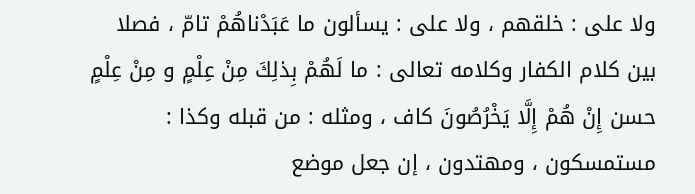ولا على : خلقهم ، ولا على : يسألون ما عَبَدْناهُمْ تامّ ، فصلا بين كلام الكفار وكلامه تعالى : ما لَهُمْ بِذلِكَ مِنْ عِلْمٍ و مِنْ عِلْمٍ حسن إِنْ هُمْ إِلَّا يَخْرُصُونَ كاف ، ومثله : من قبله وكذا : مستمسكون ، ومهتدون ، إن جعل موضع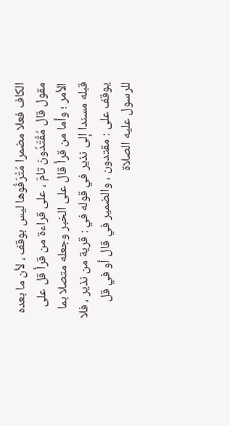الكاف فعلا مضمرا مُتْرَفُوها ليس بوقف ، لأن ما بعده مقول قال مُقْتَدُونَ تامّ ، على قراءة من قرأ قل على الأمر ؛ وأما من قرأ قال على الخبر وجعله متصلا بما قبله مسندا إلى نذير في قوله في : قرية من نذير ، فلا يوقف على : مقتدون ، والضمير في قال أو في قل للرسول عليه الصلاة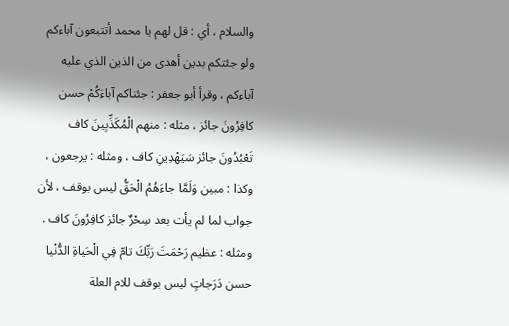والسلام ، أي : قل لهم يا محمد أتتبعون آباءكم ولو جئتكم بدين أهدى من الذين الذي عليه آباءكم ، وقرأ أبو جعفر : جئناكم آباءَكُمْ حسن كافِرُونَ جائز ، مثله : منهم الْمُكَذِّبِينَ كاف تَعْبُدُونَ جائز سَيَهْدِينِ كاف ، ومثله : يرجعون ، وكذا : مبين وَلَمَّا جاءَهُمُ الْحَقُّ ليس بوقف ، لأن جواب لما لم يأت بعد سِحْرٌ جائز كافِرُونَ كاف . ومثله : عظيم رَحْمَتَ رَبِّكَ تامّ فِي الْحَياةِ الدُّنْيا حسن دَرَجاتٍ ليس بوقف للام العلة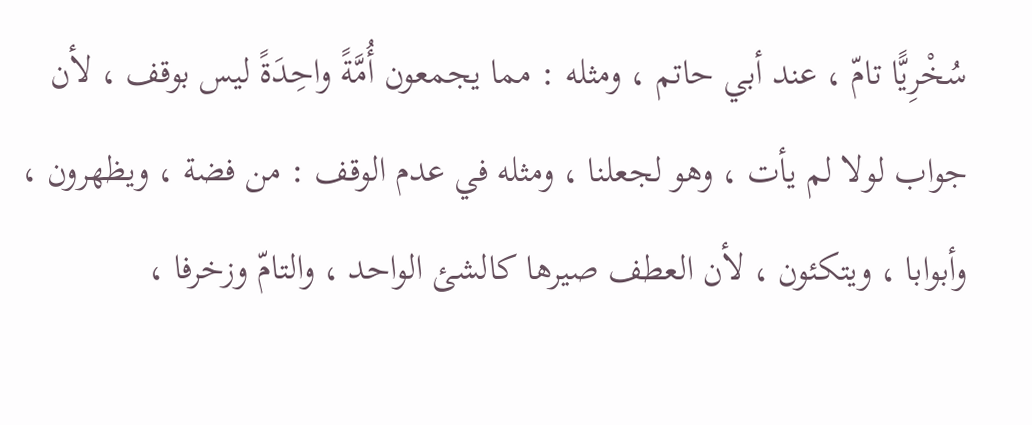سُخْرِيًّا تامّ ، عند أبي حاتم ، ومثله : مما يجمعون أُمَّةً واحِدَةً ليس بوقف ، لأن جواب لولا لم يأت ، وهو لجعلنا ، ومثله في عدم الوقف : من فضة ، ويظهرون ، وأبوابا ، ويتكئون ، لأن العطف صيرها كالشئ الواحد ، والتامّ وزخرفا ،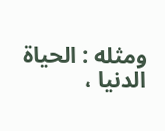ومثله : الحياة الدنيا ،